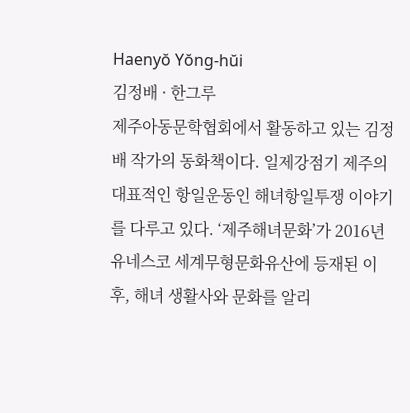Haenyŏ Yŏng-hŭi
김정배 · 한그루
제주아동문학협회에서 활동하고 있는 김정배 작가의 동화책이다. 일제강점기 제주의 대표적인 항일운동인 해녀항일투쟁 이야기를 다루고 있다. ‘제주해녀문화’가 2016년 유네스코 세계무형문화유산에 등재된 이후, 해녀 생활사와 문화를 알리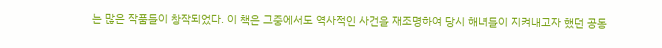는 많은 작품들이 창작되었다. 이 책은 그중에서도 역사적인 사건을 재조명하여 당시 해녀들이 지켜내고자 했던 공동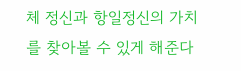체 정신과 항일정신의 가치를 찾아볼 수 있게 해준다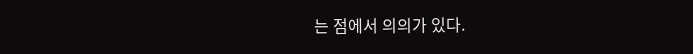는 점에서 의의가 있다.